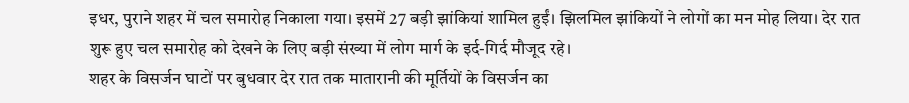इधर, पुराने शहर में चल समारोह निकाला गया। इसमें 27 बड़ी झांकियां शामिल हुईं। झिलमिल झांकियों ने लोगों का मन मोह लिया। देर रात शुरू हुए चल समारोह को देखने के लिए बड़ी संख्या में लोग मार्ग के इर्द-गिर्द मौजूद रहे।
शहर के विसर्जन घाटों पर बुधवार देर रात तक मातारानी की मूर्तियों के विसर्जन का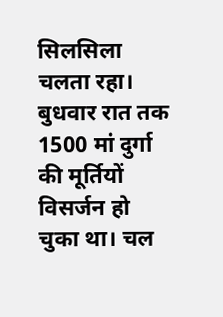सिलसिला चलता रहा। बुधवार रात तक 1500 मां दुर्गा की मूर्तियों विसर्जन हो चुका था। चल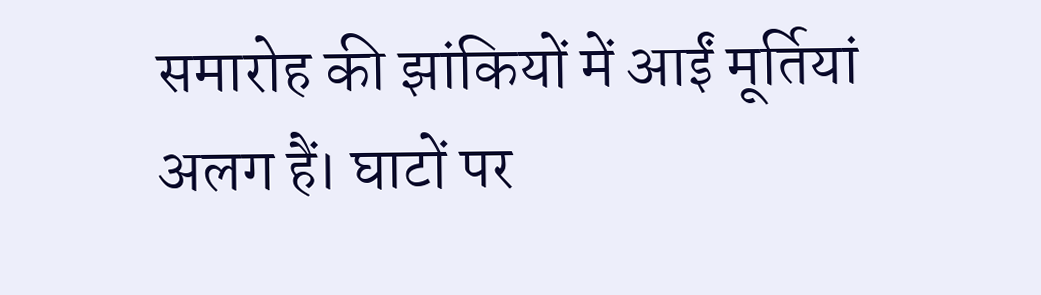समारोह की झांकियों में आईं मूर्तियां अलग हैं। घाटों पर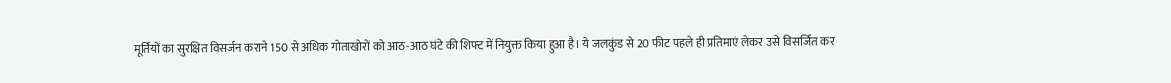मूर्तियों का सुरक्षित विसर्जन कराने 150 से अधिक गोताखोरों को आठ-आठ घंटे की शिफ्ट में नियुक्त किया हुआ है। ये जलकुंड से 20 फीट पहले ही प्रतिमाएं लेकर उसे विसर्जित कर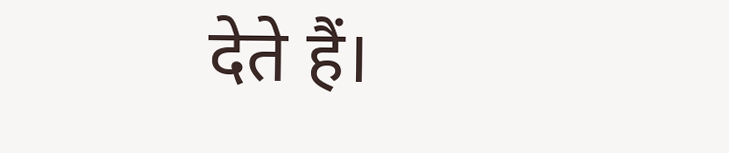देते हैं।